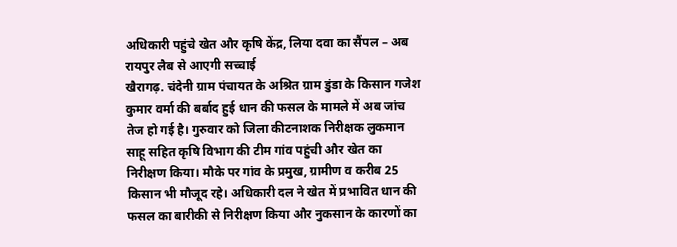अधिकारी पहुंचे खेत और कृषि केंद्र, लिया दवा का सैंपल – अब रायपुर लैब से आएगी सच्चाई
खैरागढ़. चंदेनी ग्राम पंचायत के अश्रित ग्राम डुंडा के किसान गजेश कुमार वर्मा की बर्बाद हुई धान की फसल के मामले में अब जांच तेज हो गई है। गुरुवार को जिला कीटनाशक निरीक्षक लुकमान साहू सहित कृषि विभाग की टीम गांव पहुंची और खेत का निरीक्षण किया। मौके पर गांव के प्रमुख, ग्रामीण व करीब 25 किसान भी मौजूद रहे। अधिकारी दल ने खेत में प्रभावित धान की फसल का बारीकी से निरीक्षण किया और नुकसान के कारणों का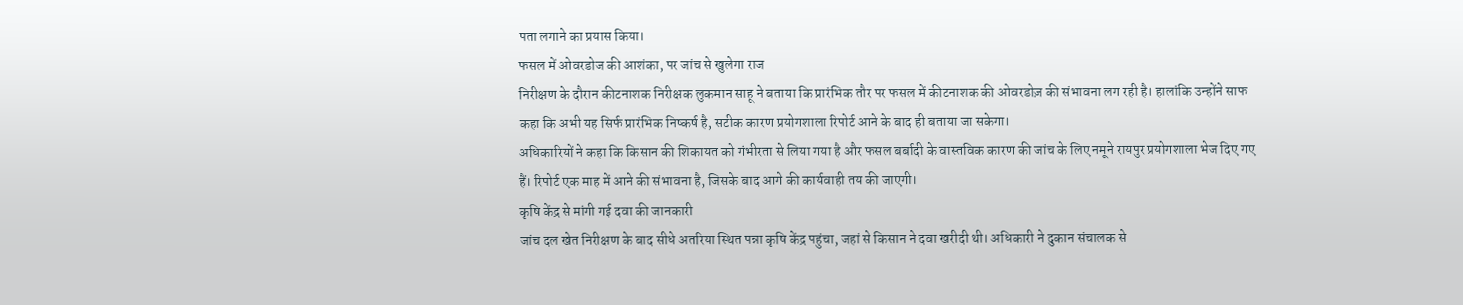पता लगाने का प्रयास किया।
फसल में ओवरडोज की आशंका, पर जांच से खुलेगा राज
निरीक्षण के दौरान कीटनाशक निरीक्षक लुकमान साहू ने बताया कि प्रारंभिक तौर पर फसल में कीटनाशक की ओवरडोज़ की संभावना लग रही है। हालांकि उन्होंने साफ कहा कि अभी यह सिर्फ प्रारंभिक निष्कर्ष है, सटीक कारण प्रयोगशाला रिपोर्ट आने के बाद ही बताया जा सकेगा।
अधिकारियों ने कहा कि किसान की शिकायत को गंभीरता से लिया गया है और फसल बर्बादी के वास्तविक कारण की जांच के लिए नमूने रायपुर प्रयोगशाला भेज दिए गए हैं। रिपोर्ट एक माह में आने की संभावना है, जिसके बाद आगे की कार्यवाही तय की जाएगी।
कृषि केंद्र से मांगी गई दवा की जानकारी
जांच दल खेत निरीक्षण के बाद सीधे अतरिया स्थित पन्ना कृषि केंद्र पहुंचा, जहां से किसान ने दवा खरीदी थी। अधिकारी ने दुकान संचालक से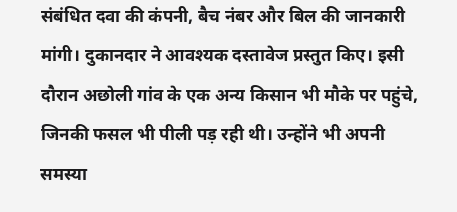संबंधित दवा की कंपनी, बैच नंबर और बिल की जानकारी मांगी। दुकानदार ने आवश्यक दस्तावेज प्रस्तुत किए। इसी दौरान अछोली गांव के एक अन्य किसान भी मौके पर पहुंचे, जिनकी फसल भी पीली पड़ रही थी। उन्होंने भी अपनी समस्या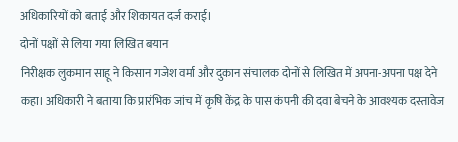अधिकारियों को बताई और शिकायत दर्ज कराई।
दोनों पक्षों से लिया गया लिखित बयान
निरीक्षक लुकमान साहू ने किसान गजेश वर्मा और दुकान संचालक दोनों से लिखित में अपना-अपना पक्ष देने कहा। अधिकारी ने बताया कि प्रारंभिक जांच में कृषि केंद्र के पास कंपनी की दवा बेचने के आवश्यक दस्तावेज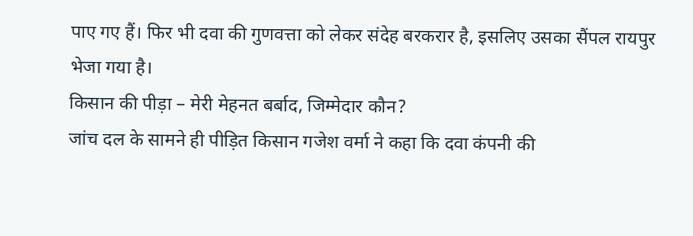पाए गए हैं। फिर भी दवा की गुणवत्ता को लेकर संदेह बरकरार है, इसलिए उसका सैंपल रायपुर भेजा गया है।
किसान की पीड़ा – मेरी मेहनत बर्बाद, जिम्मेदार कौन?
जांच दल के सामने ही पीड़ित किसान गजेश वर्मा ने कहा कि दवा कंपनी की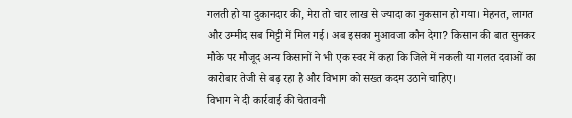गलती हो या दुकानदार की, मेरा तो चार लाख से ज्यादा का नुकसान हो गया। मेहनत, लागत और उम्मीद सब मिट्टी में मिल गई। अब इसका मुआवजा कौन देगा? किसान की बात सुनकर मौके पर मौजूद अन्य किसानों ने भी एक स्वर में कहा कि जिले में नकली या गलत दवाओं का कारोबार तेजी से बढ़ रहा है और विभाग को सख्त कदम उठाने चाहिए।
विभाग ने दी कार्रवाई की चेतावनी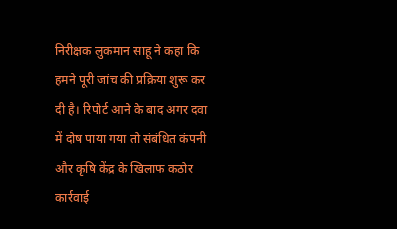निरीक्षक लुकमान साहू ने कहा कि हमने पूरी जांच की प्रक्रिया शुरू कर दी है। रिपोर्ट आने के बाद अगर दवा में दोष पाया गया तो संबंधित कंपनी और कृषि केंद्र के खिलाफ कठोर कार्रवाई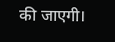की जाएगी।